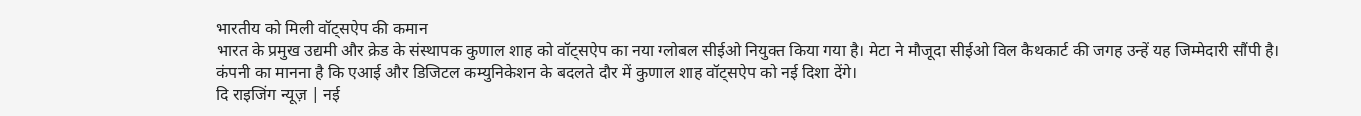भारतीय को मिली वॉट्सऐप की कमान
भारत के प्रमुख उद्यमी और क्रेड के संस्थापक कुणाल शाह को वॉट्सऐप का नया ग्लोबल सीईओ नियुक्त किया गया है। मेटा ने मौजूदा सीईओ विल कैथकार्ट की जगह उन्हें यह जिम्मेदारी सौंपी है। कंपनी का मानना है कि एआई और डिजिटल कम्युनिकेशन के बदलते दौर में कुणाल शाह वॉट्सऐप को नई दिशा देंगे।
दि राइजिंग न्यूज़ | नई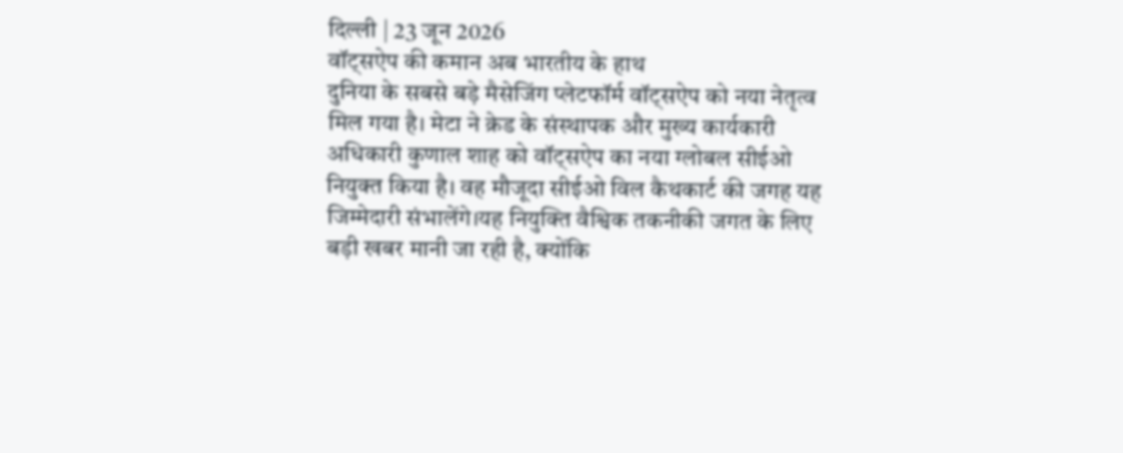दिल्ली | 23 जून 2026
वॉट्सऐप की कमान अब भारतीय के हाथ
दुनिया के सबसे बड़े मैसेजिंग प्लेटफॉर्म वॉट्सऐप को नया नेतृत्व मिल गया है। मेटा ने क्रेड के संस्थापक और मुख्य कार्यकारी अधिकारी कुणाल शाह को वॉट्सऐप का नया ग्लोबल सीईओ नियुक्त किया है। वह मौजूदा सीईओ विल कैथकार्ट की जगह यह जिम्मेदारी संभालेंगे।यह नियुक्ति वैश्विक तकनीकी जगत के लिए बड़ी खबर मानी जा रही है, क्योंकि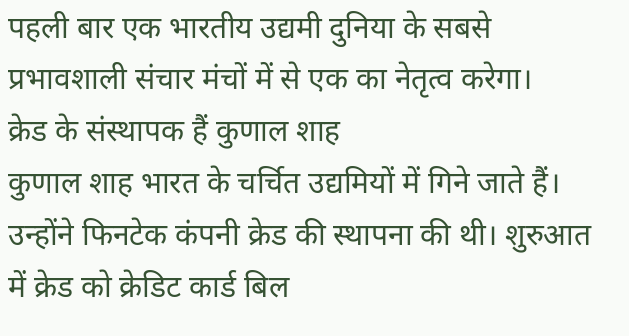पहली बार एक भारतीय उद्यमी दुनिया के सबसे प्रभावशाली संचार मंचों में से एक का नेतृत्व करेगा।
क्रेड के संस्थापक हैं कुणाल शाह
कुणाल शाह भारत के चर्चित उद्यमियों में गिने जाते हैं। उन्होंने फिनटेक कंपनी क्रेड की स्थापना की थी। शुरुआत में क्रेड को क्रेडिट कार्ड बिल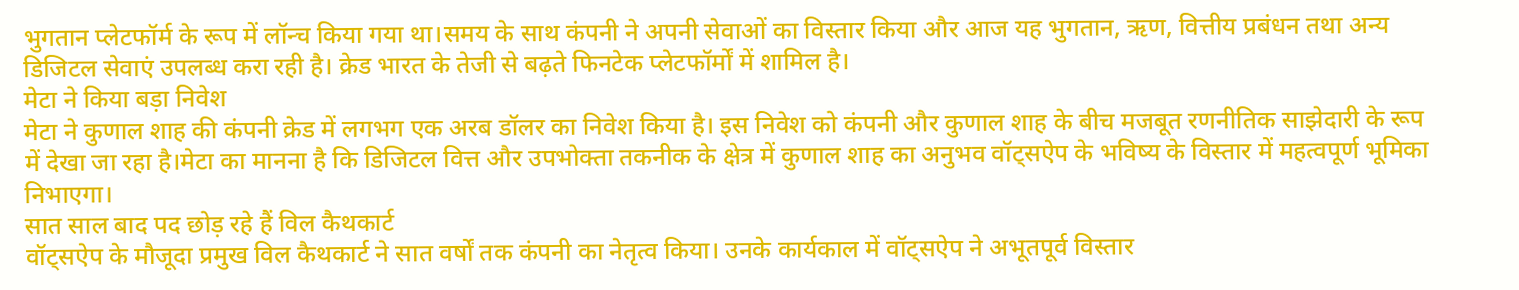भुगतान प्लेटफॉर्म के रूप में लॉन्च किया गया था।समय के साथ कंपनी ने अपनी सेवाओं का विस्तार किया और आज यह भुगतान, ऋण, वित्तीय प्रबंधन तथा अन्य डिजिटल सेवाएं उपलब्ध करा रही है। क्रेड भारत के तेजी से बढ़ते फिनटेक प्लेटफॉर्मों में शामिल है।
मेटा ने किया बड़ा निवेश
मेटा ने कुणाल शाह की कंपनी क्रेड में लगभग एक अरब डॉलर का निवेश किया है। इस निवेश को कंपनी और कुणाल शाह के बीच मजबूत रणनीतिक साझेदारी के रूप में देखा जा रहा है।मेटा का मानना है कि डिजिटल वित्त और उपभोक्ता तकनीक के क्षेत्र में कुणाल शाह का अनुभव वॉट्सऐप के भविष्य के विस्तार में महत्वपूर्ण भूमिका निभाएगा।
सात साल बाद पद छोड़ रहे हैं विल कैथकार्ट
वॉट्सऐप के मौजूदा प्रमुख विल कैथकार्ट ने सात वर्षों तक कंपनी का नेतृत्व किया। उनके कार्यकाल में वॉट्सऐप ने अभूतपूर्व विस्तार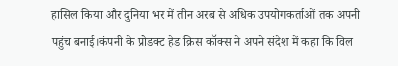हासिल किया और दुनिया भर में तीन अरब से अधिक उपयोगकर्ताओं तक अपनी पहुंच बनाई।कंपनी के प्रोडक्ट हेड क्रिस कॉक्स ने अपने संदेश में कहा कि विल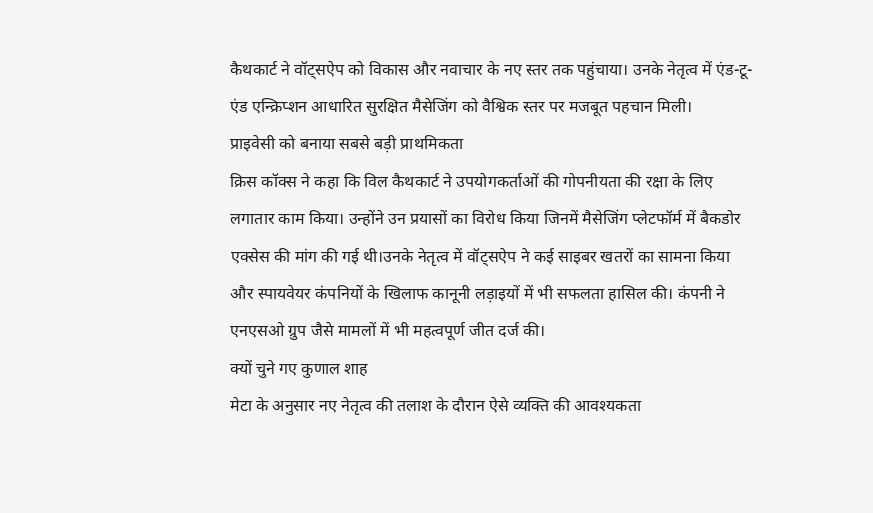कैथकार्ट ने वॉट्सऐप को विकास और नवाचार के नए स्तर तक पहुंचाया। उनके नेतृत्व में एंड-टू-एंड एन्क्रिप्शन आधारित सुरक्षित मैसेजिंग को वैश्विक स्तर पर मजबूत पहचान मिली।
प्राइवेसी को बनाया सबसे बड़ी प्राथमिकता
क्रिस कॉक्स ने कहा कि विल कैथकार्ट ने उपयोगकर्ताओं की गोपनीयता की रक्षा के लिए लगातार काम किया। उन्होंने उन प्रयासों का विरोध किया जिनमें मैसेजिंग प्लेटफॉर्म में बैकडोर एक्सेस की मांग की गई थी।उनके नेतृत्व में वॉट्सऐप ने कई साइबर खतरों का सामना किया और स्पायवेयर कंपनियों के खिलाफ कानूनी लड़ाइयों में भी सफलता हासिल की। कंपनी ने एनएसओ ग्रुप जैसे मामलों में भी महत्वपूर्ण जीत दर्ज की।
क्यों चुने गए कुणाल शाह
मेटा के अनुसार नए नेतृत्व की तलाश के दौरान ऐसे व्यक्ति की आवश्यकता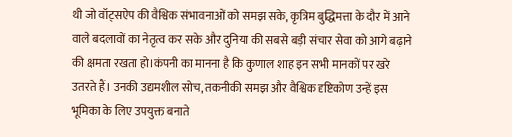थी जो वॉट्सऐप की वैश्विक संभावनाओं को समझ सके, कृत्रिम बुद्धिमत्ता के दौर में आने वाले बदलावों का नेतृत्व कर सके और दुनिया की सबसे बड़ी संचार सेवा को आगे बढ़ाने की क्षमता रखता हो।कंपनी का मानना है कि कुणाल शाह इन सभी मानकों पर खरे उतरते हैं। उनकी उद्यमशील सोच, तकनीकी समझ और वैश्विक दृष्टिकोण उन्हें इस भूमिका के लिए उपयुक्त बनाते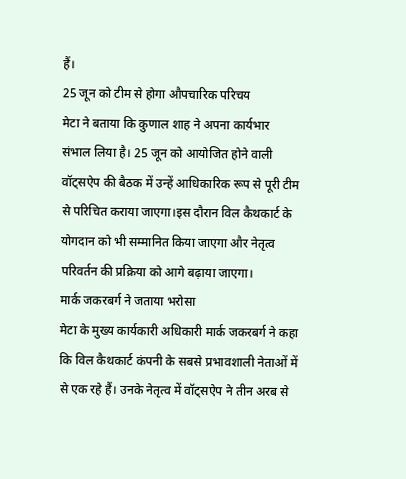हैं।
25 जून को टीम से होगा औपचारिक परिचय
मेटा ने बताया कि कुणाल शाह ने अपना कार्यभार संभाल लिया है। 25 जून को आयोजित होने वाली वॉट्सऐप की बैठक में उन्हें आधिकारिक रूप से पूरी टीम से परिचित कराया जाएगा।इस दौरान विल कैथकार्ट के योगदान को भी सम्मानित किया जाएगा और नेतृत्व परिवर्तन की प्रक्रिया को आगे बढ़ाया जाएगा।
मार्क जकरबर्ग ने जताया भरोसा
मेटा के मुख्य कार्यकारी अधिकारी मार्क जकरबर्ग ने कहा कि विल कैथकार्ट कंपनी के सबसे प्रभावशाली नेताओं में से एक रहे हैं। उनके नेतृत्व में वॉट्सऐप ने तीन अरब से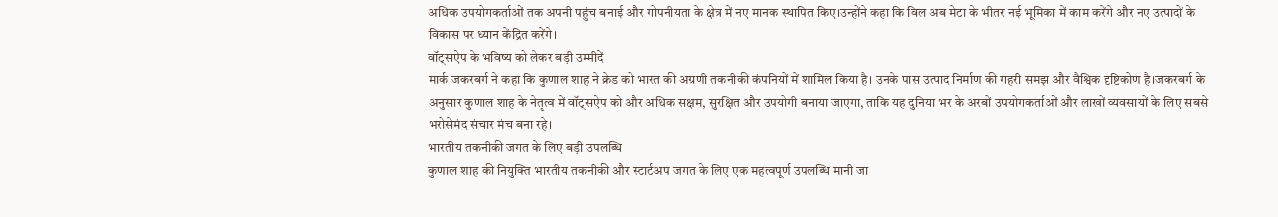अधिक उपयोगकर्ताओं तक अपनी पहुंच बनाई और गोपनीयता के क्षेत्र में नए मानक स्थापित किए।उन्होंने कहा कि विल अब मेटा के भीतर नई भूमिका में काम करेंगे और नए उत्पादों के विकास पर ध्यान केंद्रित करेंगे।
वॉट्सऐप के भविष्य को लेकर बड़ी उम्मीदें
मार्क जकरबर्ग ने कहा कि कुणाल शाह ने क्रेड को भारत की अग्रणी तकनीकी कंपनियों में शामिल किया है। उनके पास उत्पाद निर्माण की गहरी समझ और वैश्विक दृष्टिकोण है।जकरबर्ग के अनुसार कुणाल शाह के नेतृत्व में वॉट्सऐप को और अधिक सक्षम, सुरक्षित और उपयोगी बनाया जाएगा, ताकि यह दुनिया भर के अरबों उपयोगकर्ताओं और लाखों व्यवसायों के लिए सबसे भरोसेमंद संचार मंच बना रहे।
भारतीय तकनीकी जगत के लिए बड़ी उपलब्धि
कुणाल शाह की नियुक्ति भारतीय तकनीकी और स्टार्टअप जगत के लिए एक महत्वपूर्ण उपलब्धि मानी जा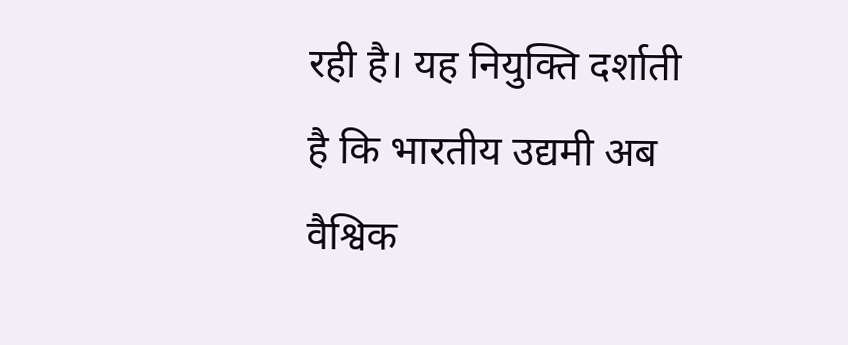रही है। यह नियुक्ति दर्शाती है कि भारतीय उद्यमी अब वैश्विक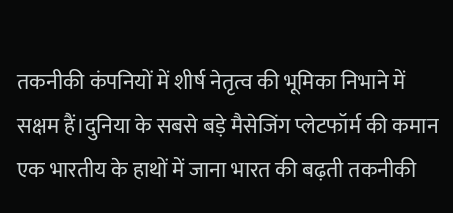तकनीकी कंपनियों में शीर्ष नेतृत्व की भूमिका निभाने में सक्षम हैं।दुनिया के सबसे बड़े मैसेजिंग प्लेटफॉर्म की कमान एक भारतीय के हाथों में जाना भारत की बढ़ती तकनीकी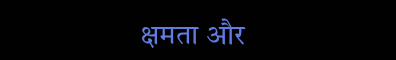क्षमता और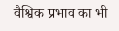वैश्विक प्रभाव का भी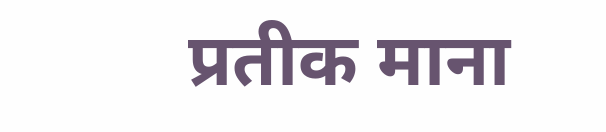प्रतीक माना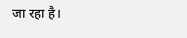जा रहा है।